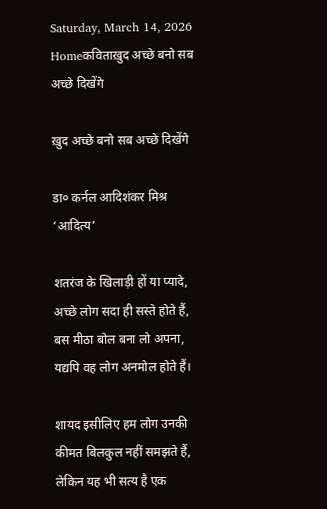Saturday, March 14, 2026
Homeकविताख़ुद अच्छे बनो सब अच्छे दिखेंगे

ख़ुद अच्छे बनो सब अच्छे दिखेंगे

डा० कर्नल आदिशंकर मिश्र
‘आदित्य’

शतरंज के खिलाड़ी हों या प्यादे,
अच्छे लोग सदा ही सस्ते होते हैं,
बस मीठा बोल बना लो अपना,
यद्यपि वह लोग अनमोल होते हैं।

शायद इसीलिए हम लोग उनकी
कीमत बिलकुल नहीं समझते हैं,
लेकिन यह भी सत्य है एक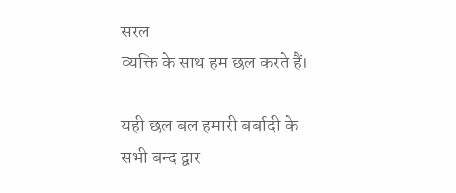सरल
व्यक्ति के साथ हम छल करते हैं।

यही छल बल हमारी बर्बादी के
सभी बन्द द्वार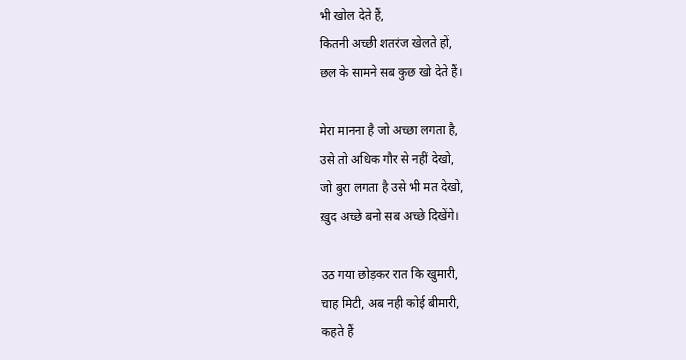भी खोल देते हैं,
कितनी अच्छी शतरंज खेलते हों,
छल के सामने सब कुछ खो देते हैं।

मेरा मानना है जो अच्छा लगता है,
उसे तो अधिक गौर से नहीं देखो,
जो बुरा लगता है उसे भी मत देखो,
ख़ुद अच्छे बनो सब अच्छे दिखेंगे।

उठ गया छोड़कर रात कि खुमारी,
चाह मिटी, अब नही कोई बीमारी,
कहते हैं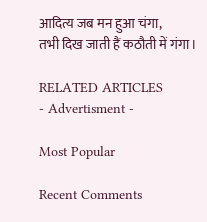आदित्य जब मन हुआ चंगा,
तभी दिख जाती हैं कठौती में गंगा।

RELATED ARTICLES
- Advertisment -

Most Popular

Recent Comments